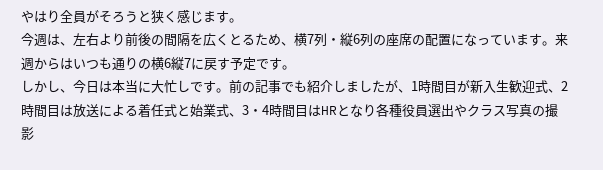やはり全員がそろうと狭く感じます。
今週は、左右より前後の間隔を広くとるため、横7列・縦6列の座席の配置になっています。来週からはいつも通りの横6縦7に戻す予定です。
しかし、今日は本当に大忙しです。前の記事でも紹介しましたが、1時間目が新入生歓迎式、2時間目は放送による着任式と始業式、3・4時間目はHRとなり各種役員選出やクラス写真の撮影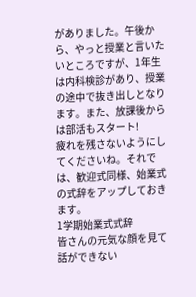がありました。午後から、やっと授業と言いたいところですが、1年生は内科検診があり、授業の途中で抜き出しとなります。また、放課後からは部活もスタート!
疲れを残さないようにしてくださいね。それでは、歓迎式同様、始業式の式辞をアップしておきます。
1学期始業式式辞
皆さんの元気な顔を見て話ができない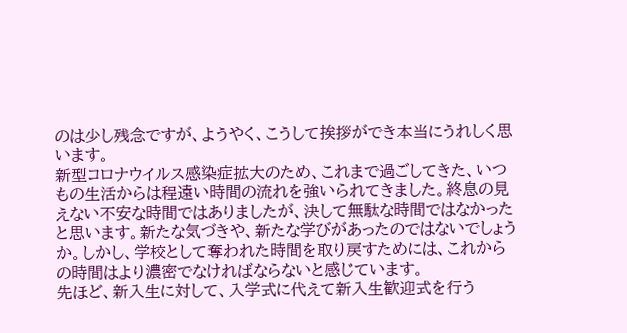のは少し残念ですが、ようやく、こうして挨拶ができ本当にうれしく思います。
新型コロナウイルス感染症拡大のため、これまで過ごしてきた、いつもの生活からは程遠い時間の流れを強いられてきました。終息の見えない不安な時間ではありましたが、決して無駄な時間ではなかったと思います。新たな気づきや、新たな学びがあったのではないでしょうか。しかし、学校として奪われた時間を取り戻すためには、これからの時間はより濃密でなければならないと感じています。
先ほど、新入生に対して、入学式に代えて新入生歓迎式を行う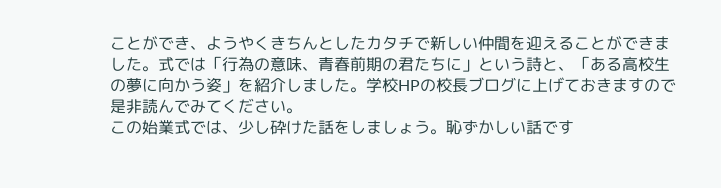ことができ、ようやくきちんとしたカタチで新しい仲間を迎えることができました。式では「行為の意味、青春前期の君たちに」という詩と、「ある高校生の夢に向かう姿」を紹介しました。学校HPの校長ブログに上げておきますので是非読んでみてください。
この始業式では、少し砕けた話をしましょう。恥ずかしい話です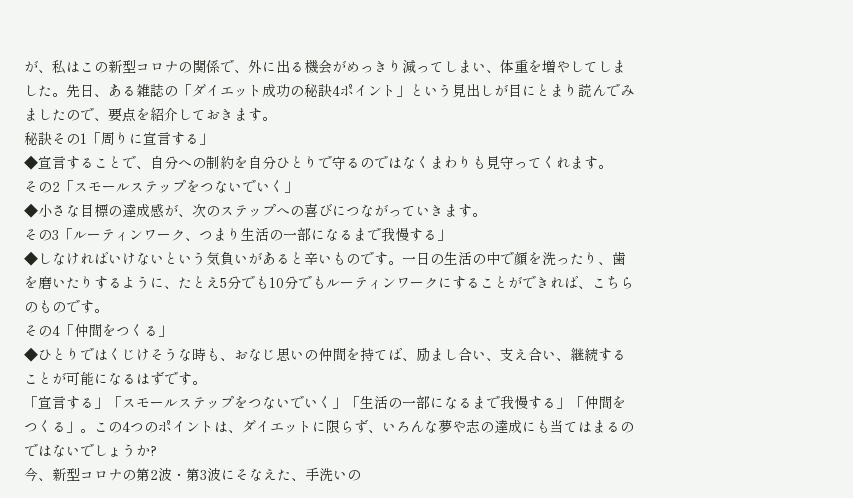が、私はこの新型コロナの関係で、外に出る機会がめっきり減ってしまい、体重を増やしてしました。先日、ある雑誌の「ダイエット成功の秘訣4ポイント」という見出しが目にとまり読んでみましたので、要点を紹介しておきます。
秘訣その1「周りに宣言する」
◆宣言することで、自分への制約を自分ひとりで守るのではなくまわりも見守ってくれます。
その2「スモールステップをつないでいく」
◆小さな目標の達成感が、次のステップへの喜びにつながっていきます。
その3「ルーティンワーク、つまり生活の一部になるまで我慢する」
◆しなければいけないという気負いがあると辛いものです。一日の生活の中で顔を洗ったり、歯を磨いたりするように、たとえ5分でも10分でもルーティンワークにすることができれば、こちらのものです。
その4「仲間をつくる」
◆ひとりではくじけそうな時も、おなじ思いの仲間を持てば、励まし合い、支え合い、継続することが可能になるはずです。
「宣言する」「スモールステップをつないでいく」「生活の一部になるまで我慢する」「仲間をつくる」。この4つのポイントは、ダイエットに限らず、いろんな夢や志の達成にも当てはまるのではないでしょうか?
今、新型コロナの第2波・第3波にそなえた、手洗いの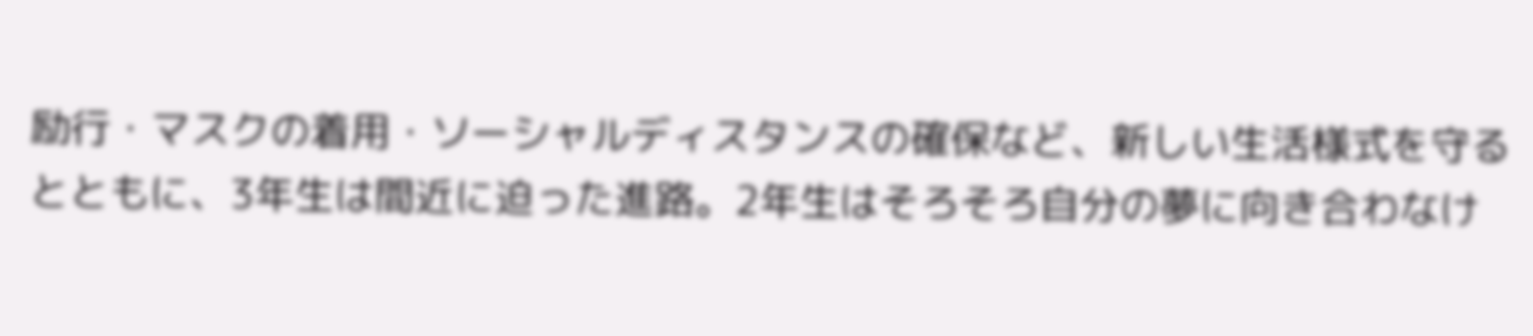励行・マスクの着用・ソーシャルディスタンスの確保など、新しい生活様式を守るとともに、3年生は間近に迫った進路。2年生はそろそろ自分の夢に向き合わなけ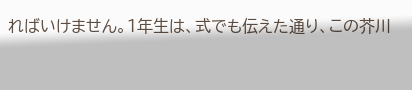ればいけません。1年生は、式でも伝えた通り、この芥川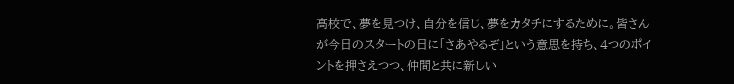高校で、夢を見つけ、自分を信じ、夢をカタチにするために。皆さんが今日のスタートの日に「さあやるぞ」という意思を持ち、4つのポイントを押さえつつ、仲間と共に新しい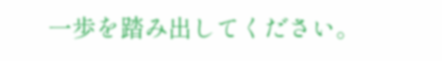一歩を踏み出してください。